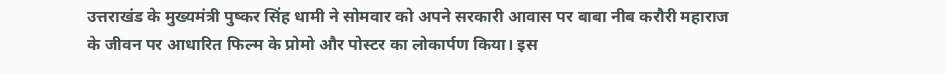उत्तराखंड के मुख्यमंत्री पुष्कर सिंह धामी ने सोमवार को अपने सरकारी आवास पर बाबा नीब करौरी महाराज के जीवन पर आधारित फिल्म के प्रोमो और पोस्टर का लोकार्पण किया। इस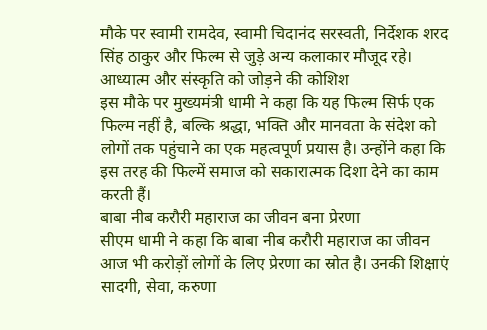मौके पर स्वामी रामदेव, स्वामी चिदानंद सरस्वती, निर्देशक शरद सिंह ठाकुर और फिल्म से जुड़े अन्य कलाकार मौजूद रहे।
आध्यात्म और संस्कृति को जोड़ने की कोशिश
इस मौके पर मुख्यमंत्री धामी ने कहा कि यह फिल्म सिर्फ एक फिल्म नहीं है, बल्कि श्रद्धा, भक्ति और मानवता के संदेश को लोगों तक पहुंचाने का एक महत्वपूर्ण प्रयास है। उन्होंने कहा कि इस तरह की फिल्में समाज को सकारात्मक दिशा देने का काम करती हैं।
बाबा नीब करौरी महाराज का जीवन बना प्रेरणा
सीएम धामी ने कहा कि बाबा नीब करौरी महाराज का जीवन आज भी करोड़ों लोगों के लिए प्रेरणा का स्रोत है। उनकी शिक्षाएं सादगी, सेवा, करुणा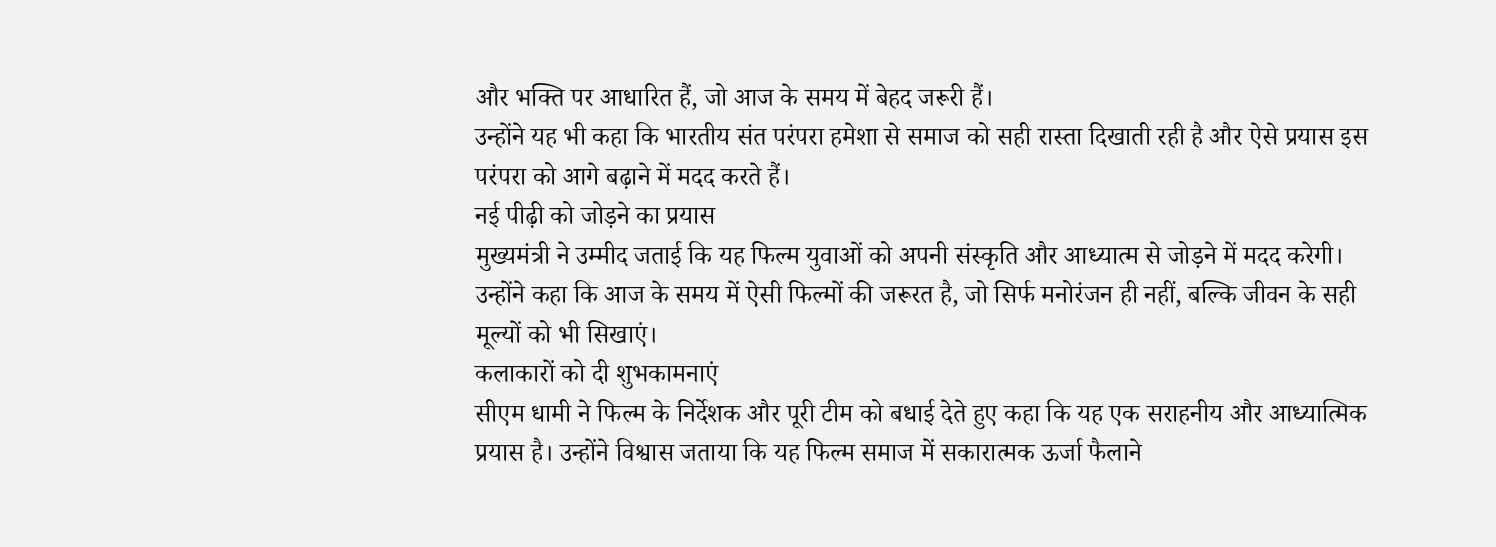और भक्ति पर आधारित हैं, जो आज के समय में बेहद जरूरी हैं।
उन्होंने यह भी कहा कि भारतीय संत परंपरा हमेशा से समाज को सही रास्ता दिखाती रही है और ऐसे प्रयास इस परंपरा को आगे बढ़ाने में मदद करते हैं।
नई पीढ़ी को जोड़ने का प्रयास
मुख्यमंत्री ने उम्मीद जताई कि यह फिल्म युवाओं को अपनी संस्कृति और आध्यात्म से जोड़ने में मदद करेगी। उन्होंने कहा कि आज के समय में ऐसी फिल्मों की जरूरत है, जो सिर्फ मनोरंजन ही नहीं, बल्कि जीवन के सही मूल्यों को भी सिखाएं।
कलाकारों को दी शुभकामनाएं
सीएम धामी ने फिल्म के निर्देशक और पूरी टीम को बधाई देते हुए कहा कि यह एक सराहनीय और आध्यात्मिक प्रयास है। उन्होंने विश्वास जताया कि यह फिल्म समाज में सकारात्मक ऊर्जा फैलाने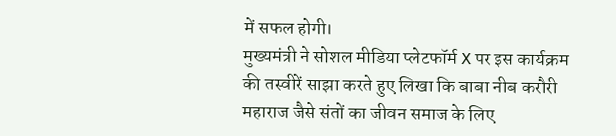में सफल होगी।
मुख्यमंत्री ने सोशल मीडिया प्लेटफॉर्म X पर इस कार्यक्रम की तस्वीरें साझा करते हुए लिखा कि बाबा नीब करौरी महाराज जैसे संतों का जीवन समाज के लिए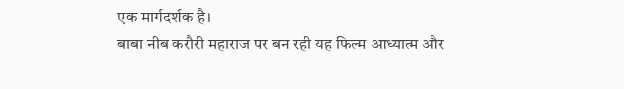एक मार्गदर्शक है।
बाबा नीब करौरी महाराज पर बन रही यह फिल्म आध्यात्म और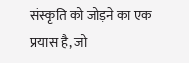संस्कृति को जोड़ने का एक प्रयास है, जो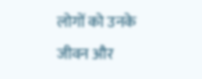लोगों को उनके जीवन और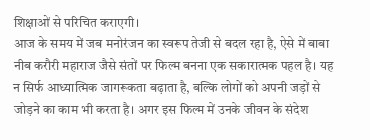शिक्षाओं से परिचित कराएगी।
आज के समय में जब मनोरंजन का स्वरूप तेजी से बदल रहा है, ऐसे में बाबा नीब करौरी महाराज जैसे संतों पर फिल्म बनना एक सकारात्मक पहल है। यह न सिर्फ आध्यात्मिक जागरूकता बढ़ाता है, बल्कि लोगों को अपनी जड़ों से जोड़ने का काम भी करता है। अगर इस फिल्म में उनके जीवन के संदेश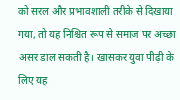को सरल और प्रभावशाली तरीके से दिखाया गया, तो यह निश्चित रूप से समाज पर अच्छा असर डाल सकती है। खासकर युवा पीढ़ी के लिए यह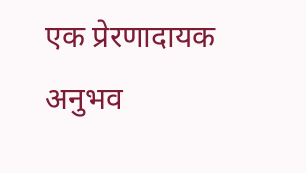एक प्रेरणादायक अनुभव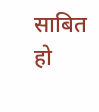साबित हो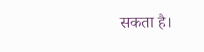सकता है।